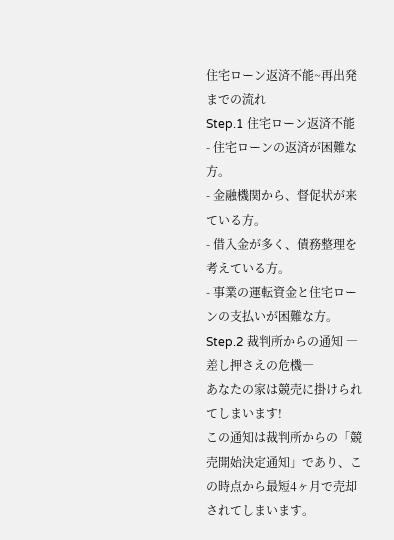住宅ローン返済不能~再出発までの流れ
Step.1 住宅ローン返済不能
- 住宅ローンの返済が困難な方。
- 金融機関から、督促状が来ている方。
- 借入金が多く、債務整理を考えている方。
- 事業の運転資金と住宅ローンの支払いが困難な方。
Step.2 裁判所からの通知 ―差し押さえの危機―
あなたの家は競売に掛けられてしまいます!
この通知は裁判所からの「競売開始決定通知」であり、この時点から最短4ヶ月で売却されてしまいます。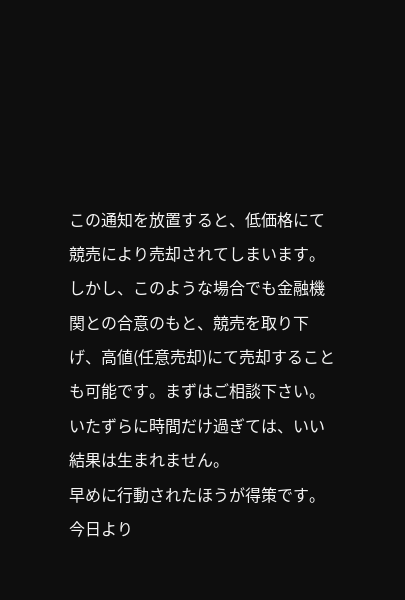この通知を放置すると、低価格にて競売により売却されてしまいます。
しかし、このような場合でも金融機関との合意のもと、競売を取り下げ、高値(任意売却)にて売却することも可能です。まずはご相談下さい。
いたずらに時間だけ過ぎては、いい結果は生まれません。
早めに行動されたほうが得策です。
今日より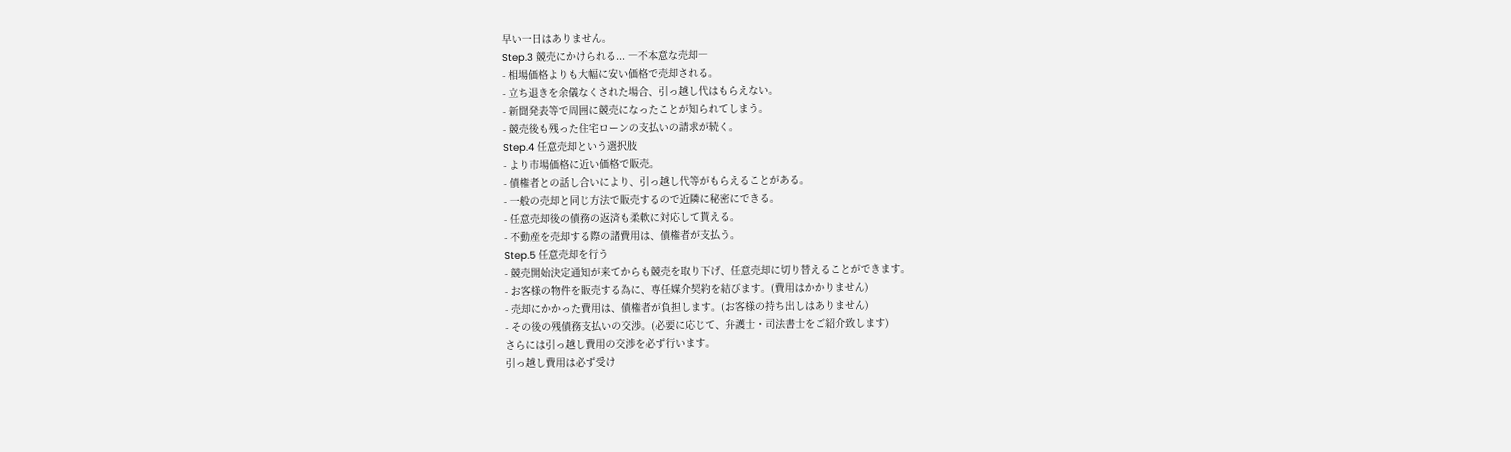早い一日はありません。
Step.3 競売にかけられる... ―不本意な売却―
- 相場価格よりも大幅に安い価格で売却される。
- 立ち退きを余儀なくされた場合、引っ越し代はもらえない。
- 新聞発表等で周囲に競売になったことが知られてしまう。
- 競売後も残った住宅ローンの支払いの請求が続く。
Step.4 任意売却という選択肢
- より市場価格に近い価格で販売。
- 債権者との話し合いにより、引っ越し代等がもらえることがある。
- 一般の売却と同じ方法で販売するので近隣に秘密にできる。
- 任意売却後の債務の返済も柔軟に対応して貰える。
- 不動産を売却する際の諸費用は、債権者が支払う。
Step.5 任意売却を行う
- 競売開始決定通知が来てからも競売を取り下げ、任意売却に切り替えることができます。
- お客様の物件を販売する為に、専任媒介契約を結びます。(費用はかかりません)
- 売却にかかった費用は、債権者が負担します。(お客様の持ち出しはありません)
- その後の残債務支払いの交渉。(必要に応じて、弁護士・司法書士をご紹介致します)
さらには引っ越し費用の交渉を必ず行います。
引っ越し費用は必ず受け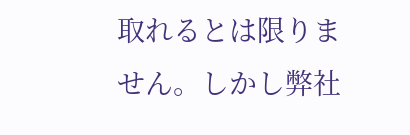取れるとは限りません。しかし弊社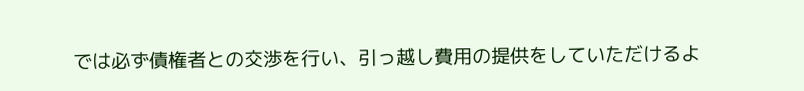では必ず債権者との交渉を行い、引っ越し費用の提供をしていただけるよ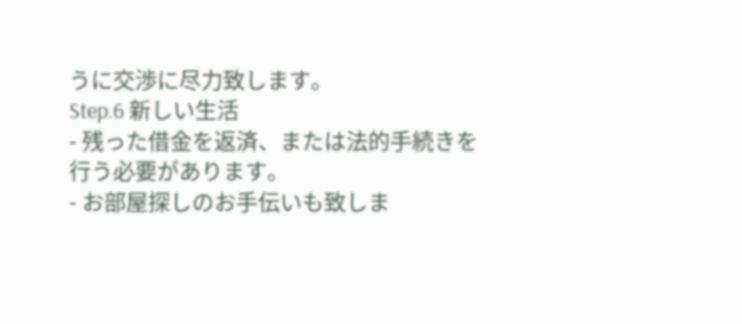うに交渉に尽力致します。
Step.6 新しい生活
- 残った借金を返済、または法的手続きを行う必要があります。
- お部屋探しのお手伝いも致しま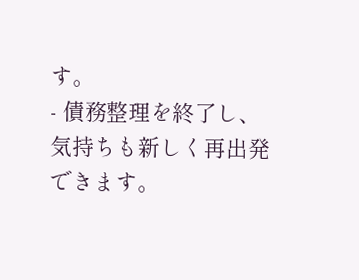す。
- 債務整理を終了し、気持ちも新しく再出発できます。